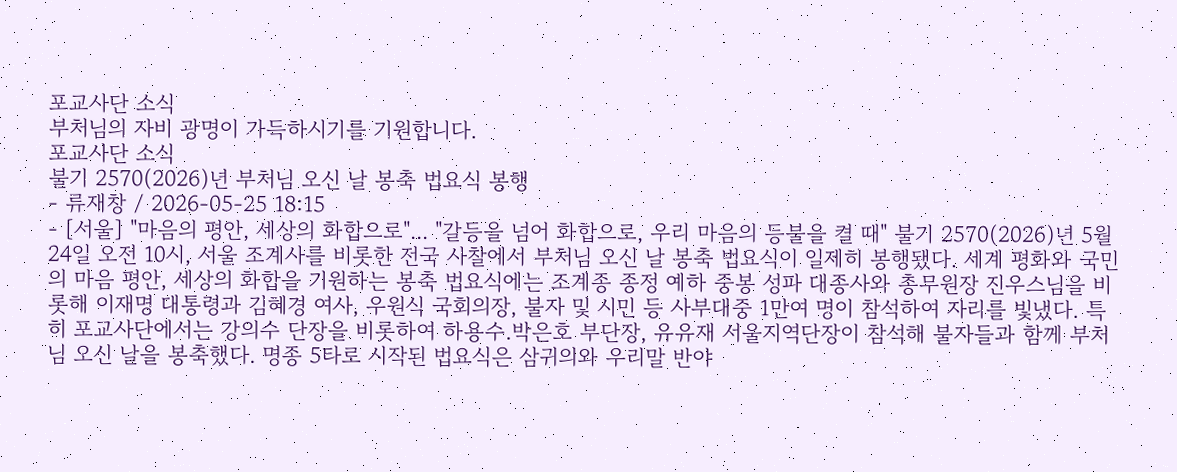포교사단 소식
부처님의 자비 광명이 가득하시기를 기원합니다.
포교사단 소식
불기 2570(2026)년 부처님 오신 날 봉축 법요식 봉행
- 류재창 / 2026-05-25 18:15
- [서울] "마음의 평안, 세상의 화합으로"... "갈등을 넘어 화합으로, 우리 마음의 등불을 켤 때" 불기 2570(2026)년 5월 24일 오전 10시, 서울 조계사를 비롯한 전국 사찰에서 부처님 오신 날 봉축 법요식이 일제히 봉행됐다. 세계 평화와 국민의 마음 평안, 세상의 화합을 기원하는 봉축 법요식에는 조계종 종정 예하 중봉 성파 대종사와 총무원장 진우스님을 비롯해 이재명 대통령과 김혜경 여사, 우원식 국회의장, 불자 및 시민 등 사부대중 1만여 명이 참석하여 자리를 빛냈다. 특히 포교사단에서는 강의수 단장을 비롯하여 하용수.박은호 부단장, 유유재 서울지역단장이 참석해 불자들과 함께 부처님 오신 날을 봉축했다. 명종 5타로 시작된 법요식은 삼귀의와 우리말 반야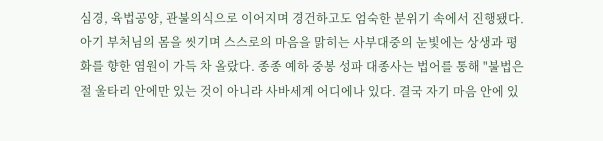심경, 육법공양, 관불의식으로 이어지며 경건하고도 엄숙한 분위기 속에서 진행됐다. 아기 부처님의 몸을 씻기며 스스로의 마음을 맑히는 사부대중의 눈빛에는 상생과 평화를 향한 염원이 가득 차 올랐다. 종종 예하 중봉 성파 대종사는 법어를 통해 "불법은 절 울타리 안에만 있는 것이 아니라 사바세계 어디에나 있다. 결국 자기 마음 안에 있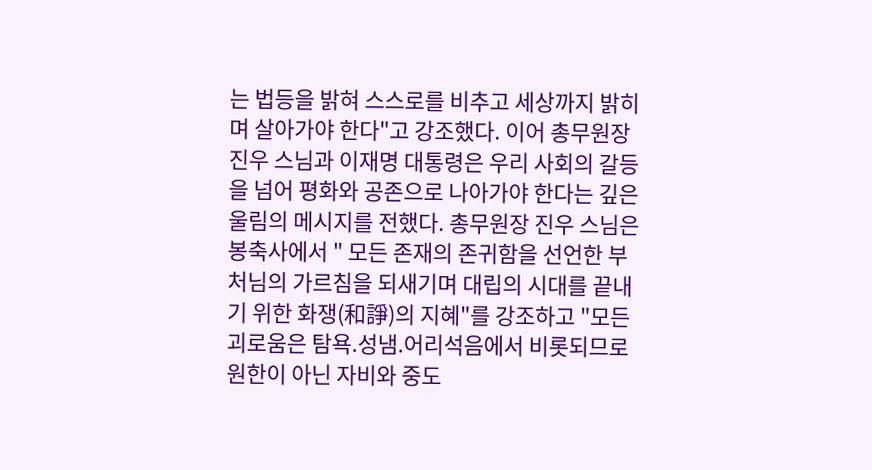는 법등을 밝혀 스스로를 비추고 세상까지 밝히며 살아가야 한다"고 강조했다. 이어 총무원장 진우 스님과 이재명 대통령은 우리 사회의 갈등을 넘어 평화와 공존으로 나아가야 한다는 깊은 울림의 메시지를 전했다. 총무원장 진우 스님은 봉축사에서 " 모든 존재의 존귀함을 선언한 부처님의 가르침을 되새기며 대립의 시대를 끝내기 위한 화쟁(和諍)의 지혜"를 강조하고 "모든 괴로움은 탐욕.성냄.어리석음에서 비롯되므로 원한이 아닌 자비와 중도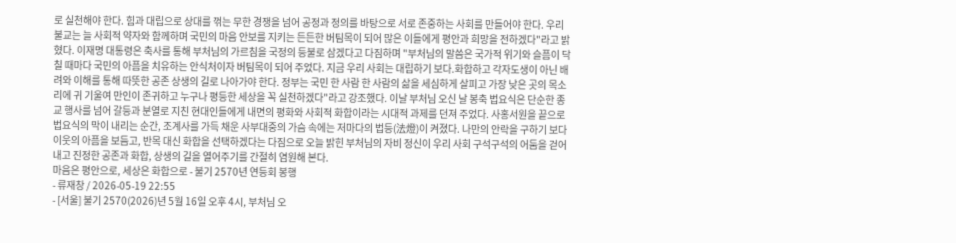로 실천해야 한다. 힘과 대립으로 상대를 꺾는 무한 경쟁을 넘어 공정과 정의를 바탕으로 서로 존중하는 사회를 만들어야 한다. 우리 불교는 늘 사회적 약자와 함께하며 국민의 마음 안보를 지키는 든든한 버팀목이 되어 많은 이들에게 평안과 희망을 전하겠다"라고 밝혔다. 이재명 대통령은 축사를 통해 부처님의 가르침을 국정의 등불로 삼겠다고 다짐하며 "부처님의 말씀은 국가적 위기와 슬픔이 닥칠 때마다 국민의 아픔을 치유하는 안식처이자 버팀목이 되어 주었다. 지금 우리 사회는 대립하기 보다.화합하고 각자도생이 아닌 배려와 이해를 통해 따뜻한 공존 상생의 길로 나아가야 한다. 정부는 국민 한 사람 한 사람의 삶을 세심하게 살피고 가장 낮은 곳의 목소리에 귀 기울여 만인이 존귀하고 누구나 평등한 세상을 꼭 실천하겠다"라고 강조했다. 이날 부처님 오신 날 봉축 법요식은 단순한 종교 행사를 넘어 갈등과 분열로 지친 현대인들에게 내면의 평화와 사회적 화합이라는 시대적 과제를 던져 주었다. 사홍서원을 끝으로 법요식의 막이 내리는 순간, 조계사를 가득 채운 사부대중의 가슴 속에는 저마다의 법등(法燈)이 켜졌다. 나만의 안락을 구하기 보다 이웃의 아픔을 보듬고, 반목 대신 화합을 선택하겠다는 다짐으로 오늘 밝힌 부처님의 자비 정신이 우리 사회 구석구석의 어둠을 걷어내고 진정한 공존과 화합, 상생의 길을 열어주기를 간절히 염원해 본다.
마음은 평안으로, 세상은 화합으로 - 불기 2570년 연등회 봉행
- 류재창 / 2026-05-19 22:55
- [서울] 불기 2570(2026)년 5월 16일 오후 4시, 부처님 오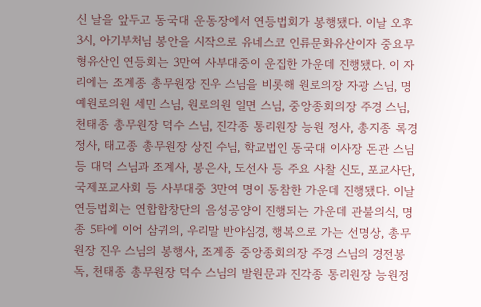신 날을 앞두고 동국대 운동장에서 연등법회가 봉행됐다. 이날 오후 3시, 아기부처님 봉안을 시작으로 유네스코 인류문화유산이자 중요무형유산인 연등회는 3만여 사부대중이 운집한 가운데 진행됐다. 이 자리에는 조계종 총무원장 진우 스님을 비롯해 원로의장 자광 스님, 명예원로의원 세민 스님, 원로의원 일면 스님, 중앙종회의장 주경 스님, 천태종 총무원장 덕수 스님, 진각종 통리원장 능원 정사, 총지종 록경 정사, 태고종 총무원장 상진 수님, 학교법인 동국대 이사장 돈관 스님 등 대덕 스님과 조계사, 봉은사, 도선사 등 주요 사찰 신도, 포교사단, 국제포교사회 등 사부대중 3만여 명이 동참한 가운데 진행됐다. 이날 연등법회는 연합합창단의 음성공양이 진행되는 가운데 관불의식, 명종 5타에 이어 삼귀의, 우리말 반야심경, 행복으로 가는 선명상, 총무원장 진우 스님의 봉행사, 조계종 중앙종회의장 주경 스님의 경전봉독, 천태종 총무원장 덕수 스님의 발원문과 진각종 통리원장 능원정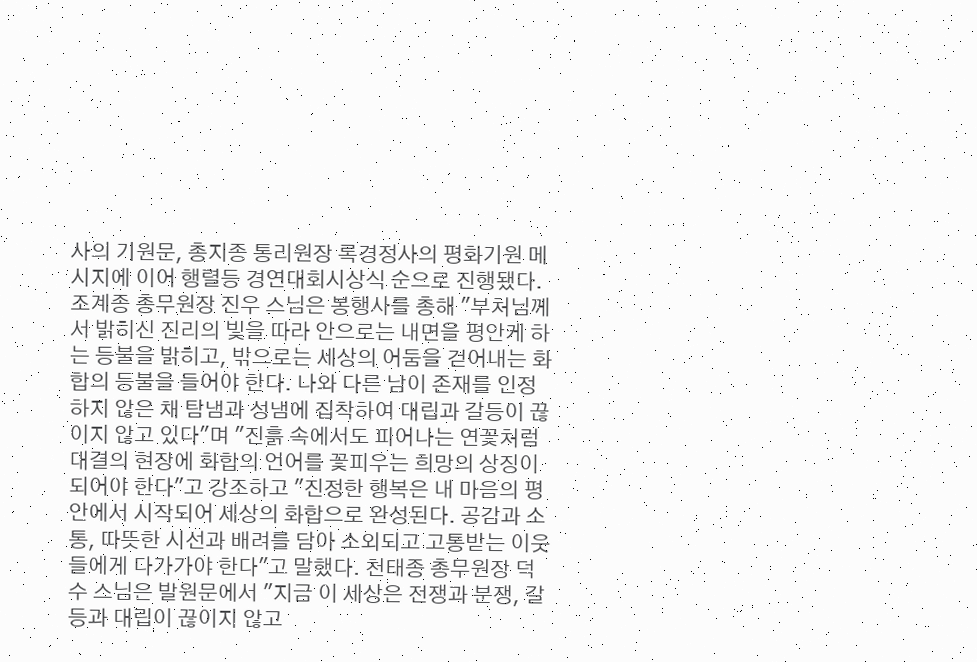사의 기원문, 총지종 통리원장 록경정사의 평화기원 메시지에 이어 행렬등 경연대회시상식 순으로 진행됐다. 조계종 총무원장 진우 스님은 봉행사를 총해 "부처님께서 밝히신 진리의 빛을 따라 안으로는 내면을 평안케 하는 등불을 밝히고, 밖으로는 세상의 어둠을 걷어내는 화합의 등불을 들어야 한다. 나와 다른 남이 존재를 인정하지 않은 채 탐냄과 성냄에 집착하여 대립과 갈등이 끊이지 않고 있다"며 "진흙 속에서도 피어나는 연꽃처럼 대결의 현장에 화합의 언어를 꽃피우는 희망의 상징이 되어야 한다"고 강조하고 "진정한 행복은 내 마음의 평안에서 시작되어 세상의 화합으로 완성된다. 공감과 소통, 따뜻한 시선과 배려를 담아 소외되고 고통받는 이웃들에게 다가가야 한다"고 말했다. 천태종 총무원장 덕수 스님은 발원문에서 "지금 이 세상은 전쟁과 분쟁, 갈등과 대립이 끊이지 않고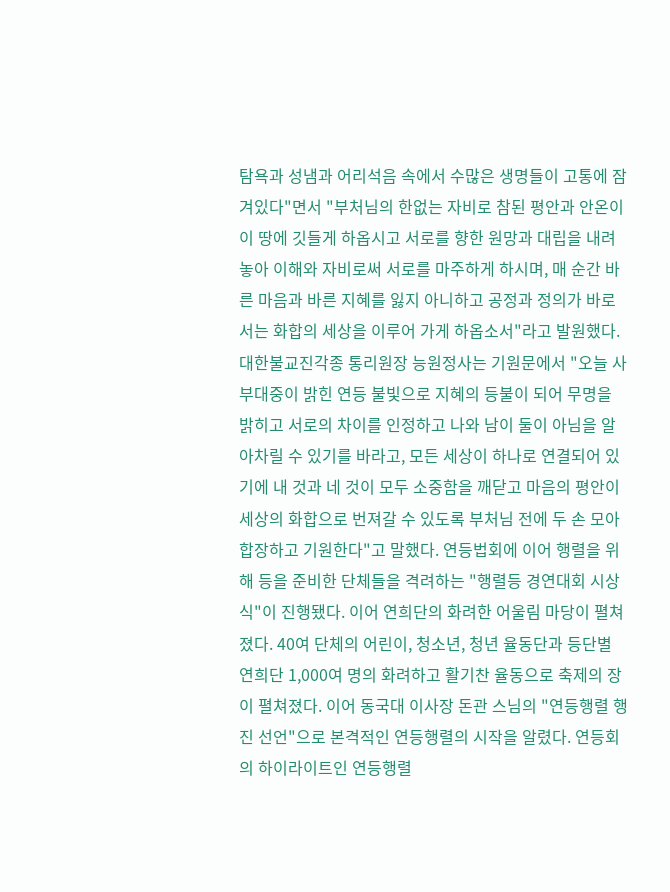탐욕과 성냄과 어리석음 속에서 수많은 생명들이 고통에 잠겨있다"면서 "부처님의 한없는 자비로 참된 평안과 안온이 이 땅에 깃들게 하옵시고 서로를 향한 원망과 대립을 내려 놓아 이해와 자비로써 서로를 마주하게 하시며, 매 순간 바른 마음과 바른 지혜를 잃지 아니하고 공정과 정의가 바로서는 화합의 세상을 이루어 가게 하옵소서"라고 발원했다. 대한불교진각종 통리원장 능원정사는 기원문에서 "오늘 사부대중이 밝힌 연등 불빛으로 지혜의 등불이 되어 무명을 밝히고 서로의 차이를 인정하고 나와 남이 둘이 아님을 알아차릴 수 있기를 바라고, 모든 세상이 하나로 연결되어 있기에 내 것과 네 것이 모두 소중함을 깨닫고 마음의 평안이 세상의 화합으로 번져갈 수 있도록 부처님 전에 두 손 모아 합장하고 기원한다"고 말했다. 연등법회에 이어 행렬을 위해 등을 준비한 단체들을 격려하는 "행렬등 경연대회 시상식"이 진행됐다. 이어 연희단의 화려한 어울림 마당이 펼쳐졌다. 40여 단체의 어린이, 청소년, 청년 율동단과 등단별 연희단 1,000여 명의 화려하고 활기찬 율동으로 축제의 장이 펼쳐졌다. 이어 동국대 이사장 돈관 스님의 "연등행렬 행진 선언"으로 본격적인 연등행렬의 시작을 알렸다. 연등회의 하이라이트인 연등행렬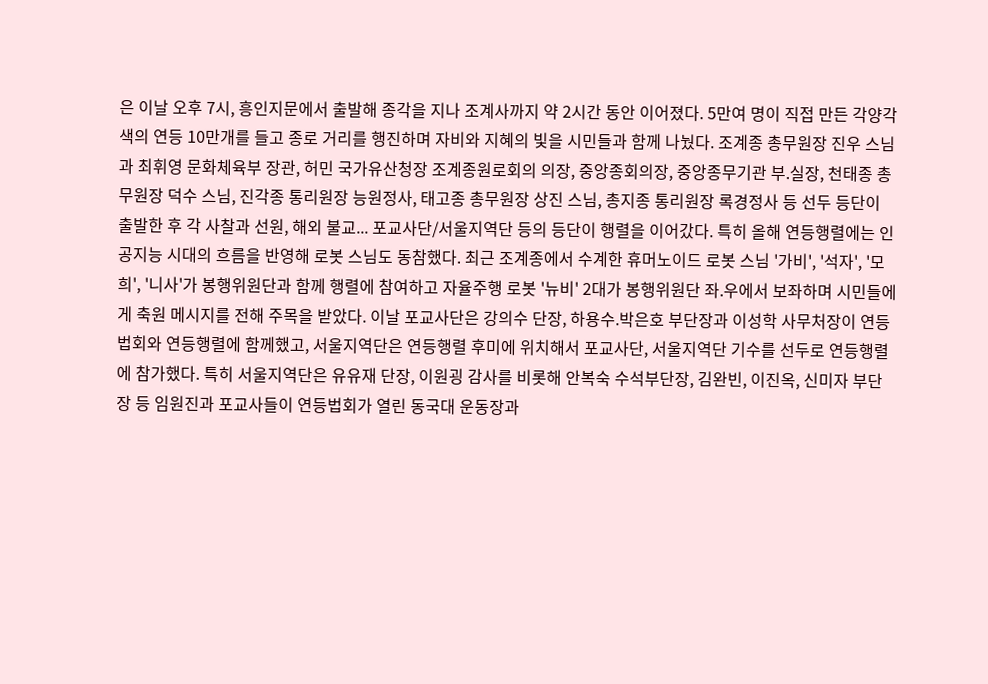은 이날 오후 7시, 흥인지문에서 출발해 종각을 지나 조계사까지 약 2시간 동안 이어졌다. 5만여 명이 직접 만든 각양각색의 연등 10만개를 들고 종로 거리를 행진하며 자비와 지혜의 빛을 시민들과 함께 나눴다. 조계종 총무원장 진우 스님과 최휘영 문화체육부 장관, 허민 국가유산청장 조계종원로회의 의장, 중앙종회의장, 중앙종무기관 부.실장, 천태종 총무원장 덕수 스님, 진각종 통리원장 능원정사, 태고종 총무원장 상진 스님, 총지종 통리원장 록경정사 등 선두 등단이 출발한 후 각 사찰과 선원, 해외 불교... 포교사단/서울지역단 등의 등단이 행렬을 이어갔다. 특히 올해 연등행렬에는 인공지능 시대의 흐름을 반영해 로봇 스님도 동참했다. 최근 조계종에서 수계한 휴머노이드 로봇 스님 '가비', '석자', '모희', '니사'가 봉행위원단과 함께 행렬에 참여하고 자율주행 로봇 '뉴비' 2대가 봉행위원단 좌.우에서 보좌하며 시민들에게 축원 메시지를 전해 주목을 받았다. 이날 포교사단은 강의수 단장, 하용수.박은호 부단장과 이성학 사무처장이 연등 법회와 연등행렬에 함께했고, 서울지역단은 연등행렬 후미에 위치해서 포교사단, 서울지역단 기수를 선두로 연등행렬에 참가했다. 특히 서울지역단은 유유재 단장, 이원굉 감사를 비롯해 안복숙 수석부단장, 김완빈, 이진옥, 신미자 부단장 등 임원진과 포교사들이 연등법회가 열린 동국대 운동장과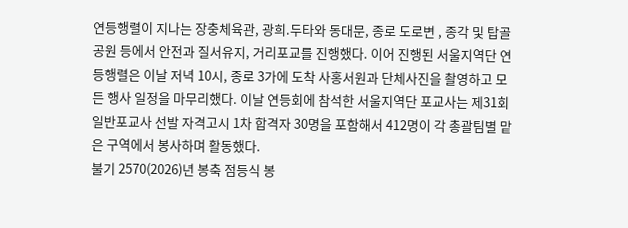연등행렬이 지나는 장충체육관, 광희.두타와 동대문, 종로 도로변 , 종각 및 탑골공원 등에서 안전과 질서유지, 거리포교를 진행했다. 이어 진행된 서울지역단 연등행렬은 이날 저녁 10시, 종로 3가에 도착 사홍서원과 단체사진을 촬영하고 모든 행사 일정을 마무리했다. 이날 연등회에 참석한 서울지역단 포교사는 제31회 일반포교사 선발 자격고시 1차 합격자 30명을 포함해서 412명이 각 총괄팀별 맡은 구역에서 봉사하며 활동했다.
불기 2570(2026)년 봉축 점등식 봉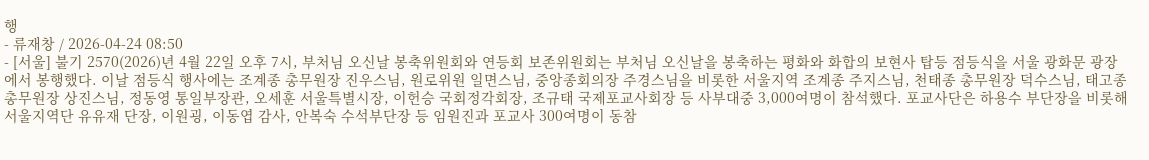행
- 류재창 / 2026-04-24 08:50
- [서울] 불기 2570(2026)년 4월 22일 오후 7시, 부처님 오신날 봉축위원회와 연등회 보존위원회는 부처님 오신날을 봉축하는 평화와 화합의 보현사 탑등 점등식을 서울 광화문 광장에서 봉행했다. 이날 점등식 행사에는 조계종 총무원장 진우스님, 원로위원 일면스님, 중앙종회의장 주경스님을 비롯한 서울지역 조계종 주지스님, 천태종 총무원장 덕수스님, 태고종 총무원장 상진스님, 정동영 통일부장관, 오세훈 서울특별시장, 이헌승 국회정각회장, 조규태 국제포교사회장 등 사부대중 3,000여명이 참석했다. 포교사단은 하용수 부단장을 비롯해 서울지역단 유유재 단장, 이원굉, 이동엽 감사, 안복숙 수석부단장 등 임원진과 포교사 300여명이 동참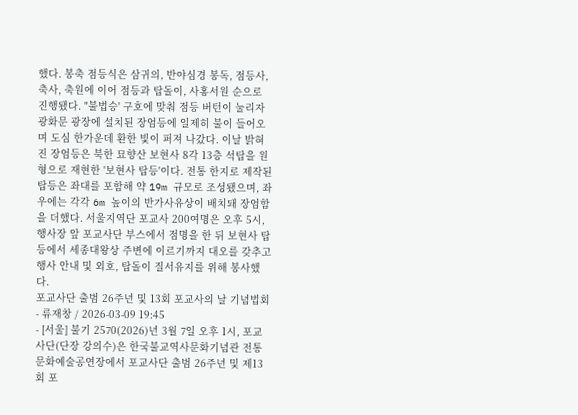했다. 봉축 점등식은 삼귀의, 반야심경 봉독, 점등사, 축사, 축원에 이어 점등과 탑돌이, 사홍서원 순으로 진행됐다. "불법승' 구호에 맞춰 점등 버턴이 눌리자 광화문 광장에 설치된 장엄등에 일제히 불이 들어오며 도심 한가운데 환한 빛이 퍼져 나갔다. 이날 밝혀진 장엄등은 북한 묘향산 보현사 8각 13층 석탑을 원형으로 재현한 '보현사 탑등'이다. 전통 한지로 제작된 탑등은 좌대를 포함해 약 19m 규모로 조성됐으며, 좌우에는 각각 6m 높이의 반가사유상이 배치돼 장엄함을 더했다. 서울지역단 포교사 200여명은 오후 5시, 행사장 앞 포교사단 부스에서 점명을 한 뒤 보현사 탑등에서 세종대왕상 주변에 이르기까지 대오를 갖추고 행사 안내 및 외호, 탑돌이 질서유지를 위해 봉사했다.
포교사단 출범 26주년 및 13회 포교사의 날 기념법회
- 류재창 / 2026-03-09 19:45
- [서울] 불기 2570(2026)년 3월 7일 오후 1시, 포교사단(단장 강의수)은 한국불교역사문화기념관 전통문화예술공연장에서 포교사단 출범 26주년 및 제13회 포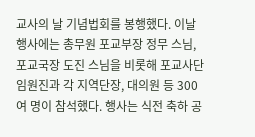교사의 날 기념법회를 봉행했다. 이날 행사에는 총무원 포교부장 정무 스님, 포교국장 도진 스님을 비롯해 포교사단 임원진과 각 지역단장, 대의원 등 300여 명이 참석했다. 행사는 식전 축하 공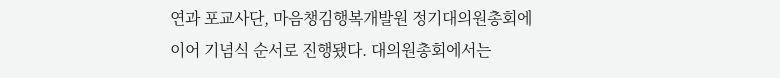연과 포교사단, 마음챙김행복개발원 정기대의원총회에 이어 기념식 순서로 진행됐다. 대의원총회에서는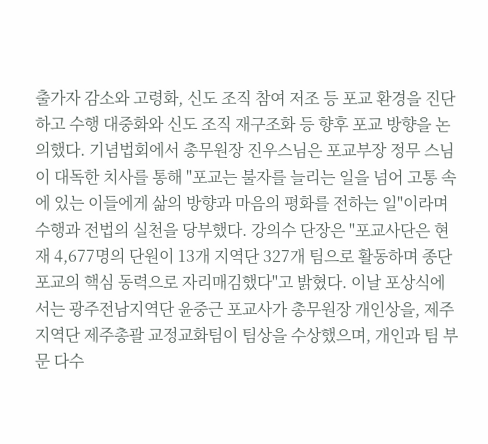출가자 감소와 고령화, 신도 조직 참여 저조 등 포교 환경을 진단하고 수행 대중화와 신도 조직 재구조화 등 향후 포교 방향을 논의했다. 기념법회에서 총무원장 진우스님은 포교부장 정무 스님이 대독한 치사를 통해 "포교는 불자를 늘리는 일을 넘어 고통 속에 있는 이들에게 삶의 방향과 마음의 평화를 전하는 일"이라며 수행과 전법의 실천을 당부했다. 강의수 단장은 "포교사단은 현재 4,677명의 단원이 13개 지역단 327개 팀으로 활동하며 종단 포교의 핵심 동력으로 자리매김했다"고 밝혔다. 이날 포상식에서는 광주전남지역단 윤중근 포교사가 총무원장 개인상을, 제주지역단 제주총괄 교정교화팀이 팀상을 수상했으며, 개인과 팀 부문 다수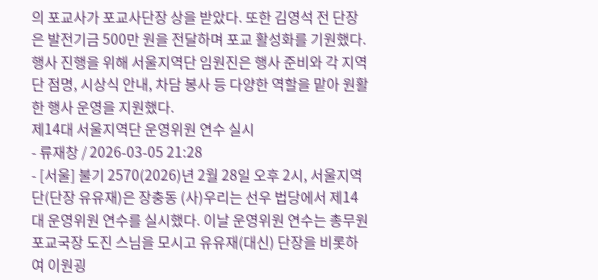의 포교사가 포교사단장 상을 받았다. 또한 김영석 전 단장은 발전기금 500만 원을 전달하며 포교 활성화를 기원했다. 행사 진행을 위해 서울지역단 임원진은 행사 준비와 각 지역단 점명, 시상식 안내, 차담 봉사 등 다양한 역할을 맡아 원활한 행사 운영을 지원했다.
제14대 서울지역단 운영위원 연수 실시
- 류재창 / 2026-03-05 21:28
- [서울] 불기 2570(2026)년 2월 28일 오후 2시, 서울지역단(단장 유유재)은 장충동 (사)우리는 선우 법당에서 제14대 운영위원 연수를 실시했다. 이날 운영위원 연수는 총무원 포교국장 도진 스님을 모시고 유유재(대신) 단장을 비롯하여 이원굉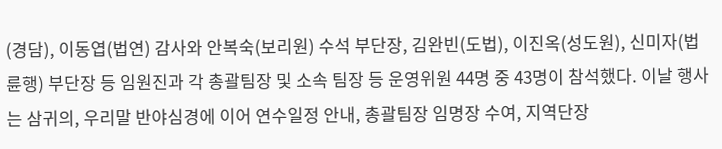(경담), 이동엽(법연) 감사와 안복숙(보리원) 수석 부단장, 김완빈(도법), 이진옥(성도원), 신미자(법륜행) 부단장 등 임원진과 각 총괄팀장 및 소속 팀장 등 운영위원 44명 중 43명이 참석했다. 이날 행사는 삼귀의, 우리말 반야심경에 이어 연수일정 안내, 총괄팀장 임명장 수여, 지역단장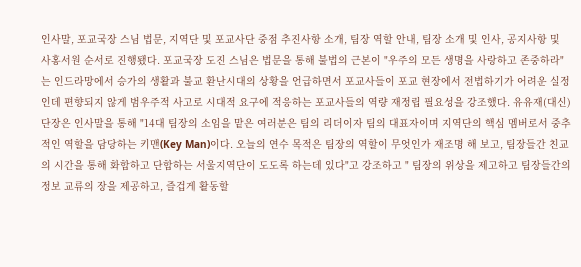인사말, 포교국장 스님 법문, 지역단 및 포교사단 중점 추진사항 소개, 팀장 역할 안내, 팀장 소개 및 인사, 공지사항 및 사홍서원 순서로 진행됐다. 포교국장 도진 스님은 법문을 통해 불법의 근본이 "우주의 모든 생명을 사랑하고 존중하라"는 인드라망에서 승가의 생활과 불교 환난시대의 상황을 언급하면서 포교사들이 포교 현장에서 전법하기가 어려운 실정인데 편향되지 않게 범우주적 사고로 시대적 요구에 적응하는 포교사들의 역량 재정립 필요성을 강조했다. 유유재(대신) 단장은 인사말을 통해 "14대 팀장의 소임을 맡은 여러분은 팀의 리더이자 팀의 대표자이며 지역단의 핵심 멤버로서 중추적인 역할을 담당하는 키맨(Key Man)이다. 오늘의 연수 목적은 팀장의 역할이 무엇인가 재조명 해 보고, 팀장들간 친교의 시간을 통해 화합하고 단합하는 서울지역단이 도도록 하는데 있다"고 강조하고 " 팀장의 위상을 제고하고 팀장들간의 정보 교류의 장을 제공하고, 즐겁게 활동할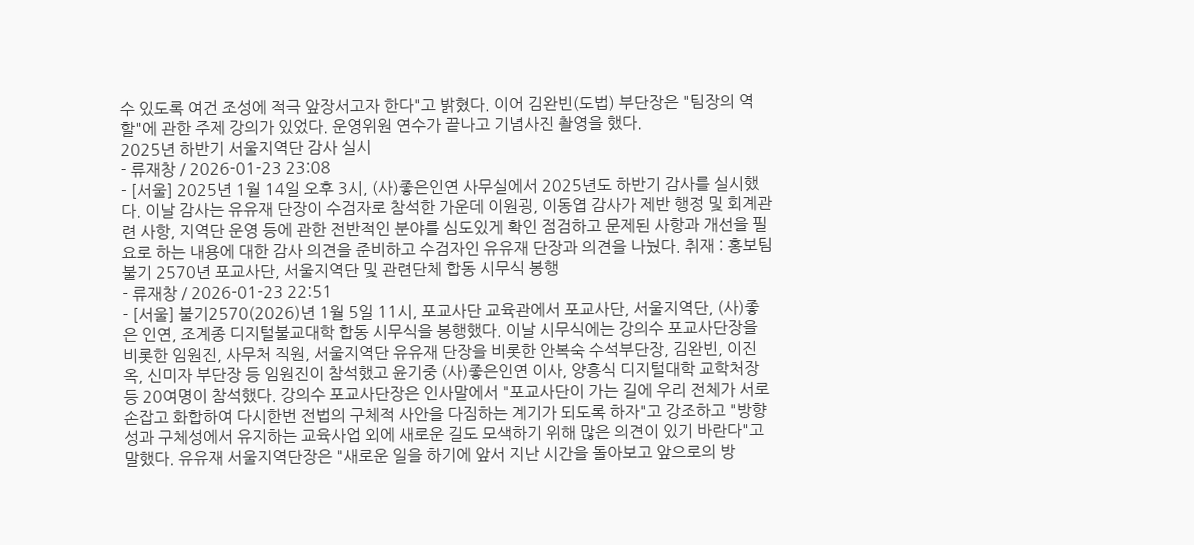수 있도록 여건 조성에 적극 앞장서고자 한다"고 밝혔다. 이어 김완빈(도법) 부단장은 "팀장의 역할"에 관한 주제 강의가 있었다. 운영위원 연수가 끝나고 기념사진 촬영을 했다.
2025년 하반기 서울지역단 감사 실시
- 류재창 / 2026-01-23 23:08
- [서울] 2025년 1월 14일 오후 3시, (사)좋은인연 사무실에서 2025년도 하반기 감사를 실시했다. 이날 감사는 유유재 단장이 수검자로 참석한 가운데 이원굉, 이동엽 감사가 제반 행정 및 회계관련 사항, 지역단 운영 등에 관한 전반적인 분야를 심도있게 확인 점검하고 문제된 사항과 개선을 필요로 하는 내용에 대한 감사 의견을 준비하고 수검자인 유유재 단장과 의견을 나눴다. 취재 : 홍보팀
불기 2570년 포교사단, 서울지역단 및 관련단체 합동 시무식 봉행
- 류재창 / 2026-01-23 22:51
- [서울] 불기2570(2026)년 1월 5일 11시, 포교사단 교육관에서 포교사단, 서울지역단, (사)좋은 인연, 조계종 디지털불교대학 합동 시무식을 봉행했다. 이날 시무식에는 강의수 포교사단장을 비롯한 임원진, 사무처 직원, 서울지역단 유유재 단장을 비롯한 안복숙 수석부단장, 김완빈, 이진옥, 신미자 부단장 등 임원진이 참석했고 윤기중 (사)좋은인연 이사, 양흥식 디지털대학 교학처장 등 20여명이 참석했다. 강의수 포교사단장은 인사말에서 "포교사단이 가는 길에 우리 전체가 서로 손잡고 화합하여 다시한번 전법의 구체적 사안을 다짐하는 계기가 되도록 하자"고 강조하고 "방향성과 구체성에서 유지하는 교육사업 외에 새로운 길도 모색하기 위해 많은 의견이 있기 바란다"고 말했다. 유유재 서울지역단장은 "새로운 일을 하기에 앞서 지난 시간을 돌아보고 앞으로의 방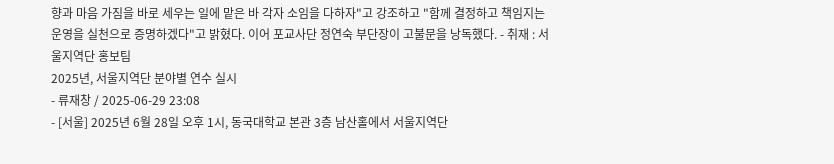향과 마음 가짐을 바로 세우는 일에 맡은 바 각자 소임을 다하자"고 강조하고 "함께 결정하고 책임지는 운영을 실천으로 증명하겠다"고 밝혔다. 이어 포교사단 정연숙 부단장이 고불문을 낭독했다. - 취재 : 서울지역단 홍보팀
2025년, 서울지역단 분야별 연수 실시
- 류재창 / 2025-06-29 23:08
- [서울] 2025년 6월 28일 오후 1시, 동국대학교 본관 3층 남산홀에서 서울지역단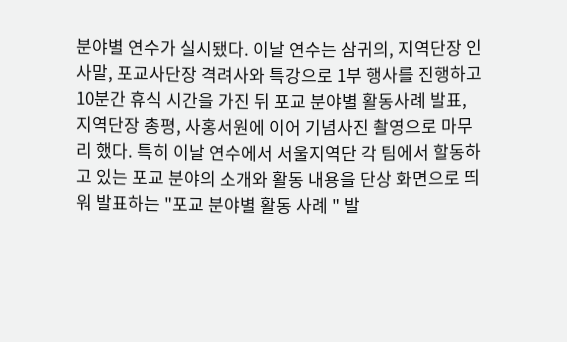분야별 연수가 실시됐다. 이날 연수는 삼귀의, 지역단장 인사말, 포교사단장 격려사와 특강으로 1부 행사를 진행하고 10분간 휴식 시간을 가진 뒤 포교 분야별 활동사례 발표, 지역단장 총평, 사홍서원에 이어 기념사진 촬영으로 마무리 했다. 특히 이날 연수에서 서울지역단 각 팀에서 할동하고 있는 포교 분야의 소개와 활동 내용을 단상 화면으로 띄워 발표하는 "포교 분야별 활동 사례 " 발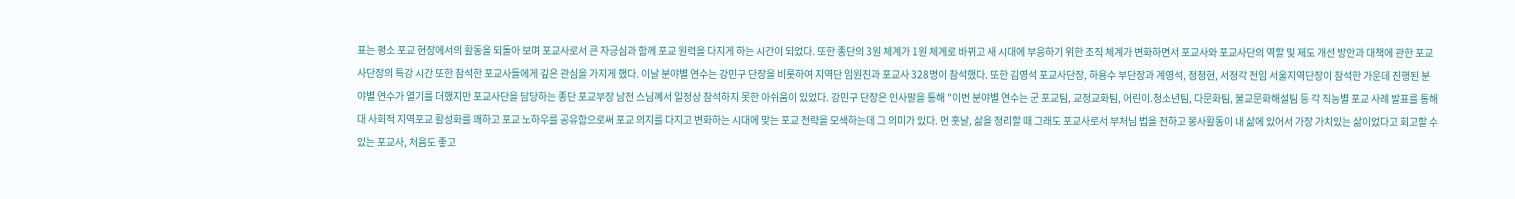표는 평소 포교 현장에서의 활동을 되돌아 보며 포교사로서 큰 자긍심과 함께 포교 원력을 다지게 하는 시간이 되었다. 또한 종단의 3원 체계가 1원 체계로 바뀌고 새 시대에 부응하기 위한 조직 체계가 변화하면서 포교사와 포교사단의 역할 및 제도 개선 방안과 대책에 관한 포교사단장의 특강 시간 또한 참석한 포교사들에게 깊은 관심을 가지게 했다. 이날 분야별 연수는 강민구 단장을 비롯하여 지역단 임원진과 포교사 328명이 참석했다. 또한 김영석 포교사단장, 하용수 부단장과 계영석, 정청현, 서정각 전임 서울지역단장이 참석한 가운데 진행된 분야별 연수가 열기를 더했지만 포교사단을 담당하는 종단 포교부장 남전 스님꼐서 일정상 참석하지 못한 아쉬움이 있었다. 강민구 단장은 인사말을 통해 "이번 분야별 연수는 군 포교팀, 교정교화팀, 어린이.청소년팀, 다문화팀, 불교문화해설팀 등 각 직능별 포교 사례 발표를 통해 대 사회적 지역포교 활성화를 꽤하고 포교 노하우를 공유함으로써 포교 의지를 다지고 변화하는 시대에 맞는 포교 전략을 모색하는데 그 의미가 있다. 먼 훗날, 삶을 정리할 때 그래도 포교사로서 부처님 법을 전하고 봉사활동이 내 삶에 있어서 가장 가치있는 삶이었다고 회고할 수 있는 포교사, 처음도 좋고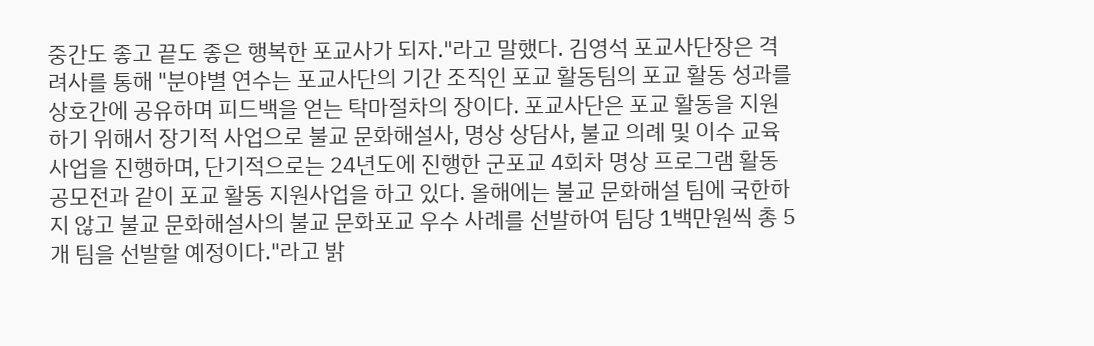중간도 좋고 끝도 좋은 행복한 포교사가 되자."라고 말했다. 김영석 포교사단장은 격려사를 통해 "분야별 연수는 포교사단의 기간 조직인 포교 활동팀의 포교 활동 성과를 상호간에 공유하며 피드백을 얻는 탁마절차의 장이다. 포교사단은 포교 활동을 지원하기 위해서 장기적 사업으로 불교 문화해설사, 명상 상담사, 불교 의례 및 이수 교육사업을 진행하며, 단기적으로는 24년도에 진행한 군포교 4회차 명상 프로그램 활동 공모전과 같이 포교 활동 지원사업을 하고 있다. 올해에는 불교 문화해설 팀에 국한하지 않고 불교 문화해설사의 불교 문화포교 우수 사례를 선발하여 팀당 1백만원씩 총 5개 팀을 선발할 예정이다."라고 밝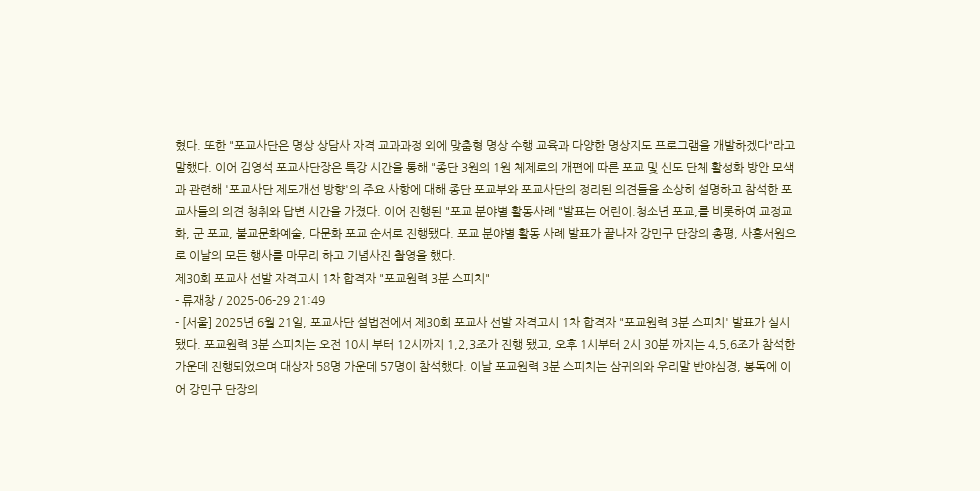혔다. 또한 "포교사단은 명상 상담사 자격 교과과정 외에 맞춤형 명상 수행 교육과 다양한 명상지도 프로그램을 개발하겠다"라고 말했다. 이어 김영석 포교사단장은 특강 시간을 통해 "종단 3원의 1원 체제로의 개편에 따른 포교 및 신도 단체 활성화 방안 모색과 관련해 '포교사단 제도개선 방향'의 주요 사항에 대해 종단 포교부와 포교사단의 정리된 의견들을 소상히 설명하고 참석한 포교사들의 의견 청취와 답변 시간을 가졌다. 이어 진행된 "포교 분야별 활동사례 "발표는 어린이.청소년 포교,를 비롯하여 교정교화, 군 포교, 불교문화예술, 다문화 포교 순서로 진행됐다. 포교 분야별 활동 사례 발표가 끝나자 강민구 단장의 총평, 사홍서원으로 이날의 모든 행사를 마무리 하고 기념사진 촬영을 했다.
제30회 포교사 선발 자격고시 1차 합격자 "포교원력 3분 스피치"
- 류재창 / 2025-06-29 21:49
- [서울] 2025년 6월 21일, 포교사단 설법전에서 제30회 포교사 선발 자격고시 1차 합격자 "포교원력 3분 스피치' 발표가 실시됐다. 포교원력 3분 스피치는 오전 10시 부터 12시까지 1,2,3조가 진행 됐고, 오후 1시부터 2시 30분 까지는 4,5,6조가 참석한 가운데 진행되었으며 대상자 58명 가운데 57명이 참석했다. 이날 포교원력 3분 스피치는 삼귀의와 우리말 반야심경, 봉독에 이어 강민구 단장의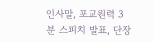인사말, 포교원력 3분 스피치 발표, 단장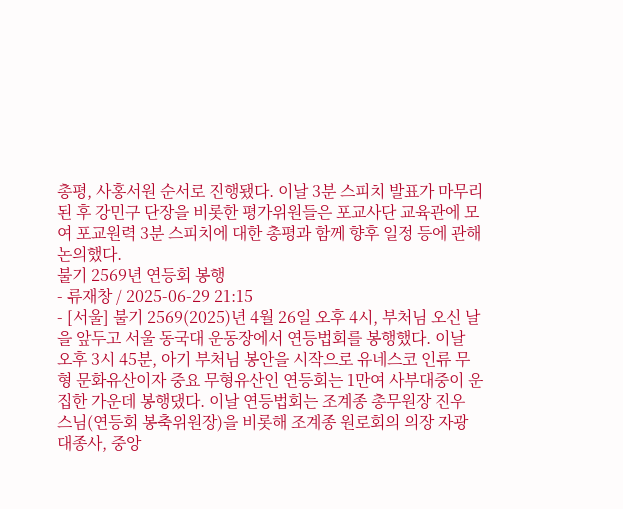총평, 사홍서원 순서로 진행됐다. 이날 3분 스피치 발표가 마무리 된 후 강민구 단장을 비롯한 평가위원들은 포교사단 교육관에 모여 포교원력 3분 스피치에 대한 총평과 함께 향후 일정 등에 관해 논의했다.
불기 2569년 연등회 봉행
- 류재창 / 2025-06-29 21:15
- [서울] 불기 2569(2025)년 4월 26일 오후 4시, 부처님 오신 날을 앞두고 서울 동국대 운동장에서 연등법회를 봉행했다. 이날 오후 3시 45분, 아기 부처님 봉안을 시작으로 유네스코 인류 무형 문화유산이자 중요 무형유산인 연등회는 1만여 사부대중이 운집한 가운데 봉행댔다. 이날 연등법회는 조계종 총무원장 진우 스님(연등회 봉축위원장)을 비롯해 조계종 원로회의 의장 자광 대종사, 중앙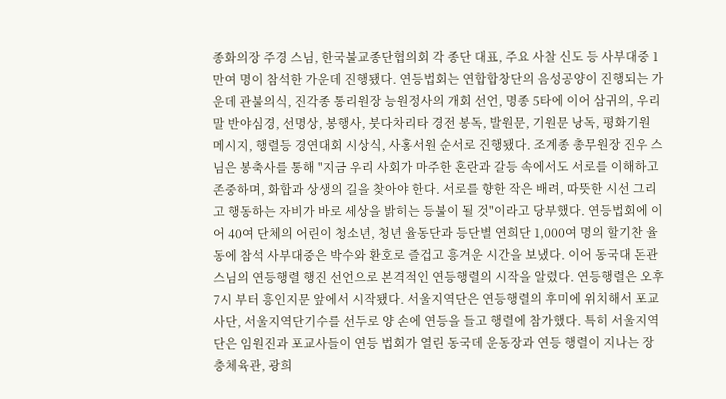종화의장 주경 스님, 한국불교종단협의회 각 종단 대표, 주요 사찰 신도 등 사부대중 1만여 명이 참석한 가운데 진행됐다. 연등법회는 연합합창단의 음성공양이 진행되는 가운데 관불의식, 진각종 통리원장 능원정사의 개회 선언, 명종 5타에 이어 삼귀의, 우리말 반야심경, 선명상, 봉행사, 붓다차리타 경전 봉독, 발원문, 기원문 낭독, 평화기원 메시지, 행렬등 경연대회 시상식, 사홍서원 순서로 진행됐다. 조계종 총무원장 진우 스님은 봉축사를 통해 "지금 우리 사회가 마주한 혼란과 갈등 속에서도 서로를 이해하고 존중하며, 화합과 상생의 길을 찾아야 한다. 서로를 향한 작은 배려, 따뜻한 시선 그리고 행동하는 자비가 바로 세상을 밝히는 등불이 될 것"이라고 당부했다. 연등법회에 이어 40여 단체의 어린이 청소년, 청년 율동단과 등단별 연희단 1,000여 명의 할기찬 율동에 참석 사부대중은 박수와 환호로 즐겁고 흥겨운 시간을 보냈다. 이어 동국대 돈관 스님의 연등행렬 행진 선언으로 본격적인 연등행렬의 시작을 알렸다. 연등행렬은 오후 7시 부터 흥인지문 앞에서 시작됐다. 서울지역단은 연등행렬의 후미에 위치해서 포교사단, 서울지역단기수를 선두로 양 손에 연등을 들고 행렬에 참가했다. 특히 서울지역단은 임원진과 포교사들이 연등 법회가 열린 동국데 운동장과 연등 행렬이 지나는 장충체육관, 광희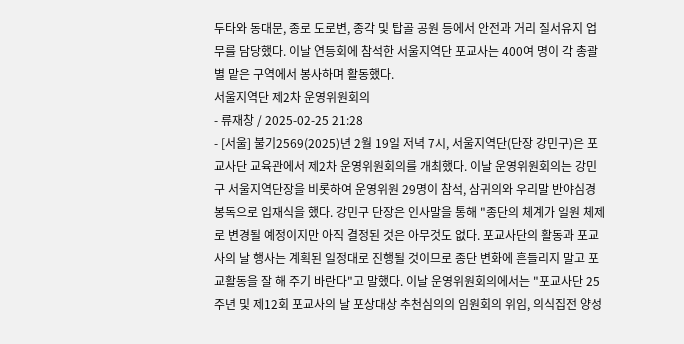두타와 동대문, 종로 도로변, 종각 및 탑골 공원 등에서 안전과 거리 질서유지 업무를 담당했다. 이날 연등회에 참석한 서울지역단 포교사는 400여 명이 각 총괄별 맡은 구역에서 봉사하며 활동했다.
서울지역단 제2차 운영위원회의
- 류재창 / 2025-02-25 21:28
- [서울] 불기2569(2025)년 2월 19일 저녁 7시, 서울지역단(단장 강민구)은 포교사단 교육관에서 제2차 운영위원회의를 개최했다. 이날 운영위원회의는 강민구 서울지역단장을 비롯하여 운영위원 29명이 참석, 삼귀의와 우리말 반야심경 봉독으로 입재식을 했다. 강민구 단장은 인사말을 통해 "종단의 체계가 일원 체제로 변경될 예정이지만 아직 결정된 것은 아무것도 없다. 포교사단의 활동과 포교사의 날 행사는 계획된 일정대로 진행될 것이므로 종단 변화에 흔들리지 말고 포교활동을 잘 해 주기 바란다"고 말했다. 이날 운영위원회의에서는 "포교사단 25주년 및 제12회 포교사의 날 포상대상 추천심의의 임원회의 위임, 의식집전 양성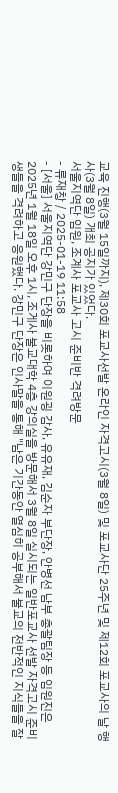교육 진행(3월 15일까지), 제30회 포교사선발 온라인 자격고시(3월 8일) 및 포교사단 25주년 및 제12회 포교사의 날 행사(3월 8일) 개최 공지가 있었다.
서울지역단 임원, 조계사 포교사 고시 준비반 격려방문
- 류재창 / 2025-01-19 11:58
- [서울] 서울지역단 강민구 단장을 비롯하여 이원굉 감사, 유유재, 김순자 부단장, 안병선 남부 총괄팀장 등 임원진은 2025년 1월 18일 오후 1시, 조게사 불교대학 4층 강의실을 방문해서 3월 8일 실시되는 일반포교사 선발 자격고시 준비생들을 격려하고 응원했다. 강민구 단장은 인사말을 통해 "남은 기간동안 열심히 공부해서 불교의 전반적인 지식들을 잘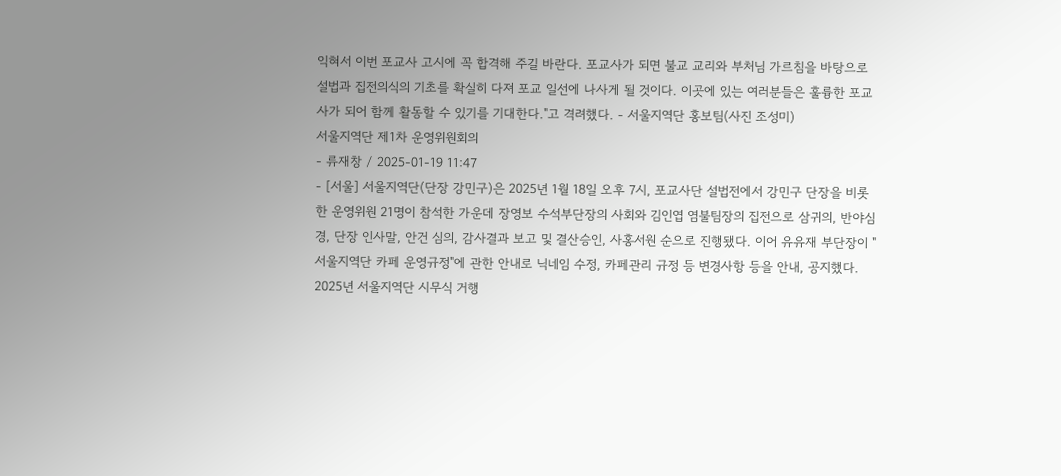익혀서 이번 포교사 고시에 꼭 합격해 주길 바란다. 포교사가 되면 불교 교리와 부처님 가르침을 바탕으로 설법과 집전의식의 기초를 확실히 다져 포교 일선에 나사게 될 것이다. 이곳에 있는 여러분들은 훌륭한 포교사가 되어 함께 활동할 수 있기를 기대한다."고 격려했다. - 서울지역단 홍보팀(사진 조성미)
서울지역단 제1차 운영위원회의
- 류재창 / 2025-01-19 11:47
- [서울] 서울지역단(단장 강민구)은 2025년 1월 18일 오후 7시, 포교사단 설법전에서 강민구 단장을 비롯한 운영위원 21명이 참석한 가운데 장영보 수석부단장의 사회와 김인엽 염불팀장의 집전으로 삼귀의, 반야심경, 단장 인사말, 안건 심의, 감사결과 보고 및 결산승인, 사홍서원 순으로 진행됐다. 이어 유유재 부단장이 "서울지역단 카페 운영규정"에 관한 안내로 닉네임 수정, 카페관리 규정 등 변경사항 등을 안내, 공지했다.
2025년 서울지역단 시무식 거행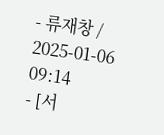- 류재창 / 2025-01-06 09:14
- [서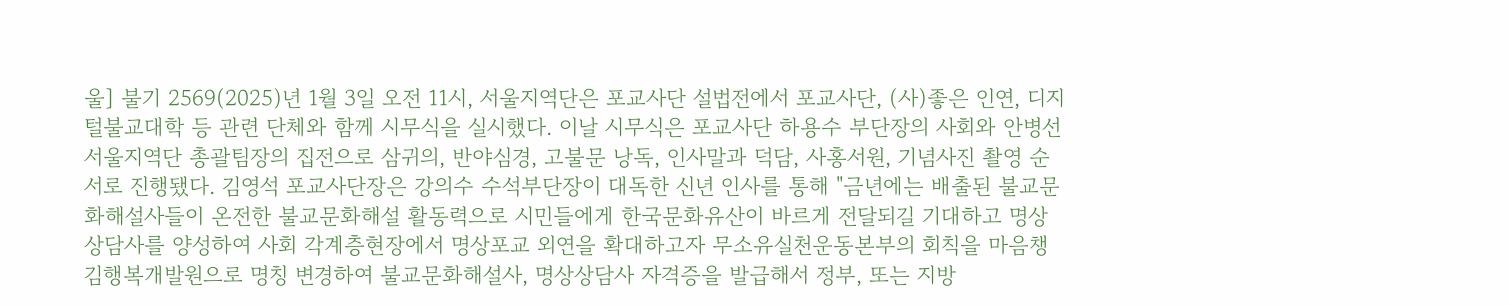울] 불기 2569(2025)년 1월 3일 오전 11시, 서울지역단은 포교사단 설법전에서 포교사단, (사)좋은 인연, 디지털불교대학 등 관련 단체와 함께 시무식을 실시했다. 이날 시무식은 포교사단 하용수 부단장의 사회와 안병선 서울지역단 총괄팀장의 집전으로 삼귀의, 반야심경, 고불문 낭독, 인사말과 덕담, 사홍서원, 기념사진 촬영 순서로 진행됐다. 김영석 포교사단장은 강의수 수석부단장이 대독한 신년 인사를 통해 "금년에는 배출된 불교문화해설사들이 온전한 불교문화해설 활동력으로 시민들에게 한국문화유산이 바르게 전달되길 기대하고 명상상담사를 양성하여 사회 각계층현장에서 명상포교 외연을 확대하고자 무소유실천운동본부의 회칙을 마음챙김행복개발원으로 명칭 변경하여 불교문화해설사, 명상상담사 자격증을 발급해서 정부, 또는 지방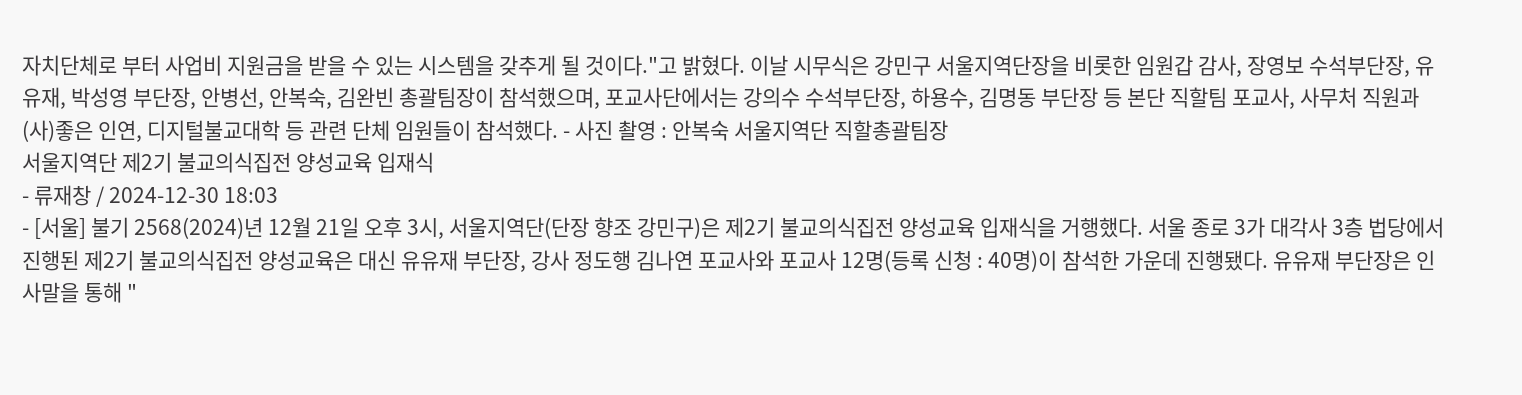자치단체로 부터 사업비 지원금을 받을 수 있는 시스템을 갖추게 될 것이다."고 밝혔다. 이날 시무식은 강민구 서울지역단장을 비롯한 임원갑 감사, 장영보 수석부단장, 유유재, 박성영 부단장, 안병선, 안복숙, 김완빈 총괄팀장이 참석했으며, 포교사단에서는 강의수 수석부단장, 하용수, 김명동 부단장 등 본단 직할팀 포교사, 사무처 직원과 (사)좋은 인연, 디지털불교대학 등 관련 단체 임원들이 참석했다. - 사진 촬영 : 안복숙 서울지역단 직할총괄팀장
서울지역단 제2기 불교의식집전 양성교육 입재식
- 류재창 / 2024-12-30 18:03
- [서울] 불기 2568(2024)년 12월 21일 오후 3시, 서울지역단(단장 향조 강민구)은 제2기 불교의식집전 양성교육 입재식을 거행했다. 서울 종로 3가 대각사 3층 법당에서 진행된 제2기 불교의식집전 양성교육은 대신 유유재 부단장, 강사 정도행 김나연 포교사와 포교사 12명(등록 신청 : 40명)이 참석한 가운데 진행됐다. 유유재 부단장은 인사말을 통해 "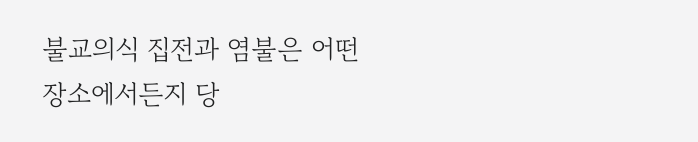불교의식 집전과 염불은 어떤 장소에서든지 당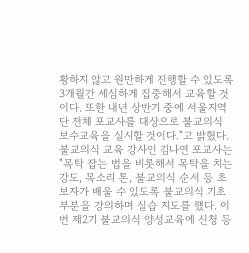황하지 않고 원만하게 진행할 수 있도록 3개월간 세심하게 집중해서 교육할 것이다. 또한 내년 상반기 중에 서울지역단 전체 포교사를 대상으로 불교의식 보수교육을 실시할 것이다."고 밝혔다. 불교의식 교육 강사인 김나연 포교사는 "목탁 잡는 법을 비롯해서 목탁을 치는 강도, 목소리 톤, 불교의식 순서 등 초보자가 배울 수 있도록 불교의식 기초부분을 강의하며 실습 지도를 했다. 이번 제2기 불교의식 양성교육에 신청 등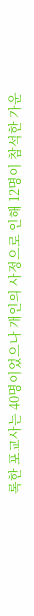록한 포교사는 40명이었으나 개인의 사정으로 인해 12명이 참석한 가운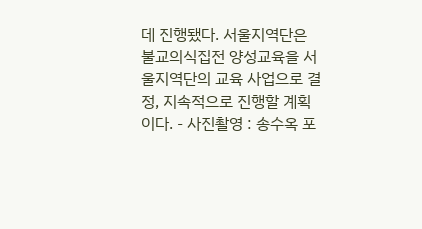데 진행됐다. 서울지역단은 불교의식집전 양성교육을 서울지역단의 교육 사업으로 결정, 지속적으로 진행할 계획이다. - 사진촬영 : 송수옥 포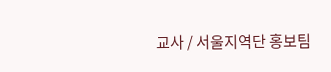교사 / 서울지역단 홍보팀